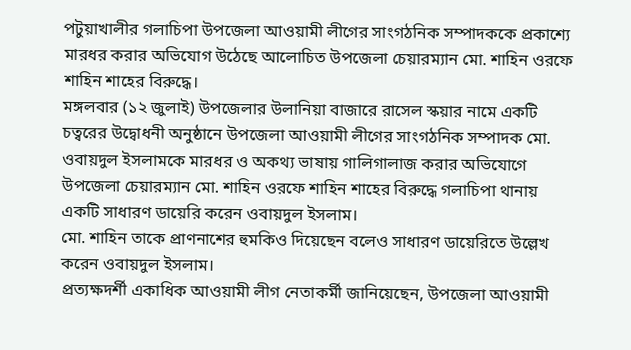পটুয়াখালীর গলাচিপা উপজেলা আওয়ামী লীগের সাংগঠনিক সম্পাদককে প্রকাশ্যে মারধর করার অভিযোগ উঠেছে আলোচিত উপজেলা চেয়ারম্যান মো. শাহিন ওরফে শাহিন শাহের বিরুদ্ধে।
মঙ্গলবার (১২ জুলাই) উপজেলার উলানিয়া বাজারে রাসেল স্কয়ার নামে একটি চত্বরের উদ্বোধনী অনুষ্ঠানে উপজেলা আওয়ামী লীগের সাংগঠনিক সম্পাদক মো. ওবায়দুল ইসলামকে মারধর ও অকথ্য ভাষায় গালিগালাজ করার অভিযোগে উপজেলা চেয়ারম্যান মো. শাহিন ওরফে শাহিন শাহের বিরুদ্ধে গলাচিপা থানায় একটি সাধারণ ডায়েরি করেন ওবায়দুল ইসলাম।
মো. শাহিন তাকে প্রাণনাশের হুমকিও দিয়েছেন বলেও সাধারণ ডায়েরিতে উল্লেখ করেন ওবায়দুল ইসলাম।
প্রত্যক্ষদর্শী একাধিক আওয়ামী লীগ নেতাকর্মী জানিয়েছেন, উপজেলা আওয়ামী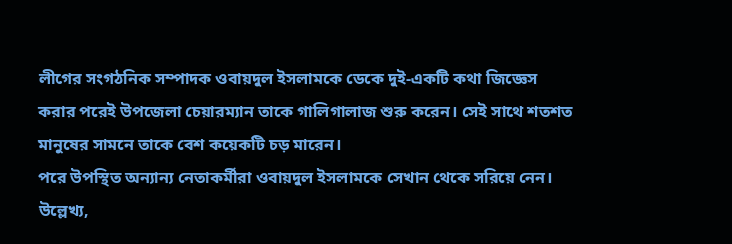লীগের সংগঠনিক সম্পাদক ওবায়দুল ইসলামকে ডেকে দুই-একটি কথা জিজ্ঞেস করার পরেই উপজেলা চেয়ারম্যান তাকে গালিগালাজ শুরু করেন। সেই সাথে শতশত মানুষের সামনে তাকে বেশ কয়েকটি চড় মারেন।
পরে উপস্থিত অন্যান্য নেতাকর্মীরা ওবায়দুল ইসলামকে সেখান থেকে সরিয়ে নেন।
উল্লেখ্য,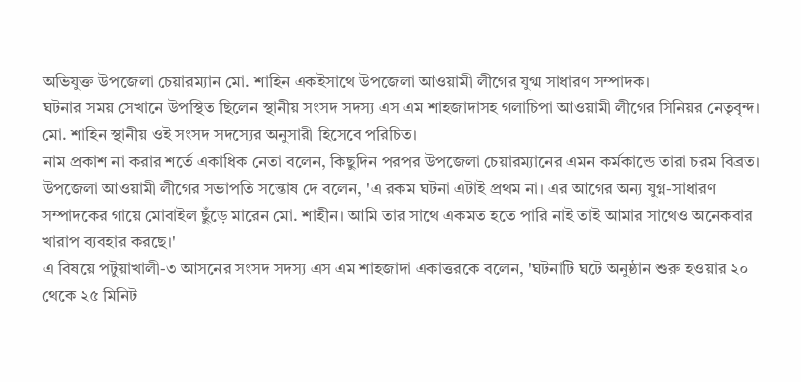অভিযুক্ত উপজেলা চেয়ারম্যান মো. শাহিন একইসাথে উপজেলা আওয়ামী লীগের যুগ্ম সাধারণ সম্পাদক।
ঘটনার সময় সেখানে উপস্থিত ছিলেন স্থানীয় সংসদ সদস্য এস এম শাহজাদাসহ গলাচিপা আওয়ামী লীগের সিনিয়র নেতৃবৃন্দ। মো. শাহিন স্থানীয় ওই সংসদ সদস্যের অনুসারী হিসেবে পরিচিত।
নাম প্রকাশ না করার শর্তে একাধিক নেতা বলেন, কিছুদিন পরপর উপজেলা চেয়ারম্যানের এমন কর্মকান্ডে তারা চরম বিব্রত।
উপজেলা আওয়ামী লীগের সভাপতি সন্তোষ দে বলেন, 'এ রকম ঘটনা এটাই প্রথম না। এর আগের অন্য যুগ্ন-সাধারণ সম্পাদকের গায়ে মোবাইল ছুঁড়ে মারেন মো. শাহীন। আমি তার সাথে একমত হতে পারি নাই তাই আমার সাথেও অনেকবার খারাপ ব্যবহার করছে।'
এ বিষয়ে পটুয়াখালী-৩ আসনের সংসদ সদস্য এস এম শাহজাদা একাত্তরকে বলেন, 'ঘটনাটি ঘটে অনুষ্ঠান শুরু হওয়ার ২০ থেকে ২৫ মিনিট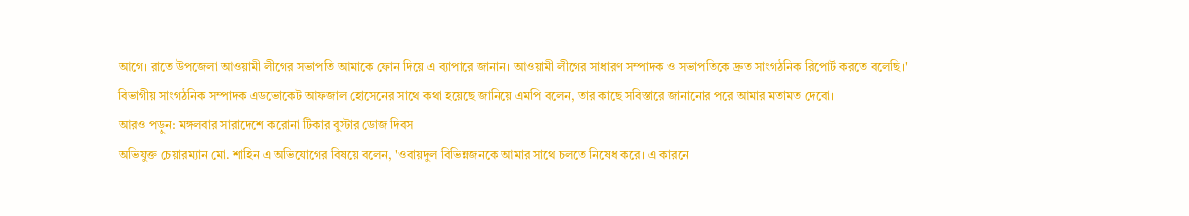আগে। রাতে উপজেলা আওয়ামী লীগের সভাপতি আমাকে ফোন দিয়ে এ ব্যাপারে জানান। আওয়ামী লীগের সাধারণ সম্পাদক ও সভাপতিকে দ্রুত সাংগঠনিক রিপোর্ট করতে বলেছি।'
বিভাগীয় সাংগঠনিক সম্পাদক এডভোকেট আফজাল হোসেনের সাথে কথা হয়েছে জানিয়ে এমপি বলেন, তার কাছে সবিস্তারে জানানোর পরে আমার মতামত দেবো।
আরও পড়ুন: মঙ্গলবার সারাদেশে করোনা টিকার বুস্টার ডোজ দিবস
অভিযুক্ত চেয়ারম্যান মো. শাহিন এ অভিযোগের বিষয়ে বলেন, 'ওবায়দুল বিভিন্নজনকে আমার সাথে চলতে নিষেধ করে। এ কারনে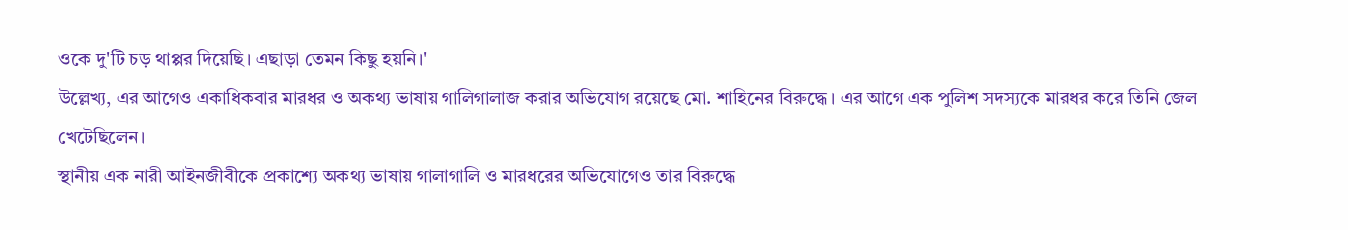ওকে দু'টি চড় থাপ্পর দিয়েছি। এছাড়া তেমন কিছু হয়নি।'
উল্লেখ্য, এর আগেও একাধিকবার মারধর ও অকথ্য ভাষায় গালিগালাজ করার অভিযোগ রয়েছে মো. শাহিনের বিরুদ্ধে। এর আগে এক পুলিশ সদস্যকে মারধর করে তিনি জেল খেটেছিলেন।
স্থানীয় এক নারী আইনজীবীকে প্রকাশ্যে অকথ্য ভাষায় গালাগালি ও মারধরের অভিযোগেও তার বিরুদ্ধে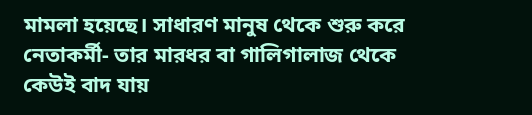মামলা হয়েছে। সাধারণ মানুষ থেকে শুরু করে নেতাকর্মী- তার মারধর বা গালিগালাজ থেকে কেউই বাদ যায়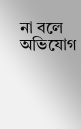না বলে অভিযোগ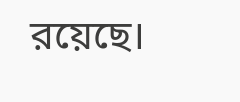রয়েছে।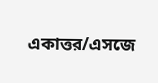একাত্তর/এসজে